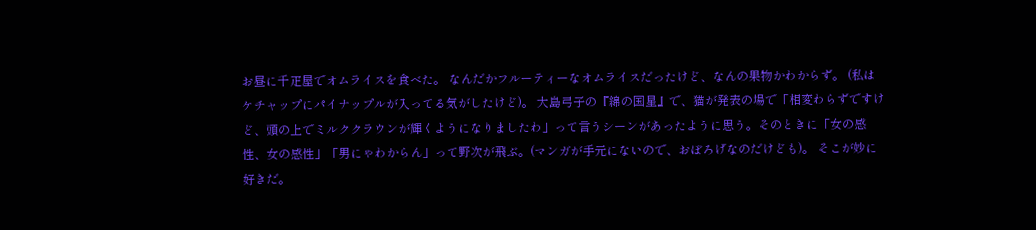お昼に千疋屋でオムライスを食べた。 なんだかフルーティーなオムライスだったけど、なんの果物かわからず。 (私はケチャップにパイナップルが入ってる気がしたけど)。 大島弓子の『綿の国星』で、猫が発表の場で「相変わらずですけど、頭の上でミルククラウンが輝くようになりましたわ」って言うシーンがあったように思う。そのときに「女の感性、女の感性」「男にゃわからん」って野次が飛ぶ。(マンガが手元にないので、おぼろげなのだけども)。 そこが妙に好きだ。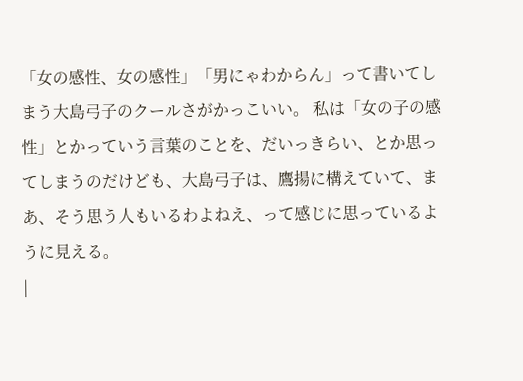「女の感性、女の感性」「男にゃわからん」って書いてしまう大島弓子のクールさがかっこいい。 私は「女の子の感性」とかっていう言葉のことを、だいっきらい、とか思ってしまうのだけども、大島弓子は、鷹揚に構えていて、まあ、そう思う人もいるわよねえ、って感じに思っているように見える。
|